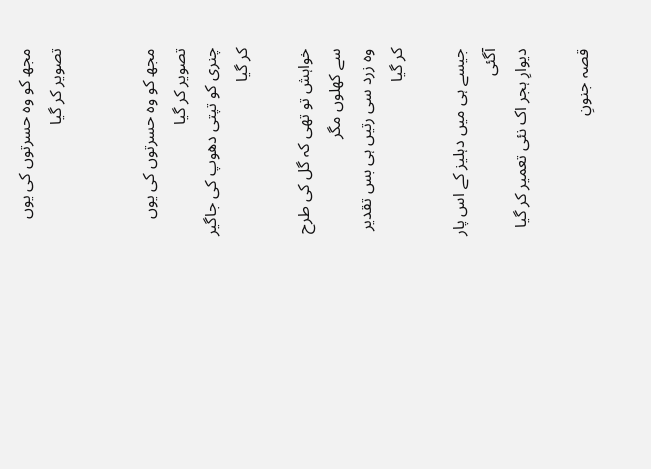مجھ کو وہ حسرتوں کی یوں تصویر کر گیا


مجھ کو وہ حسرتوں کی یوں تصویر کر گیا
چنری کو تپتی دھوپ کی جاگیر کر گیا

خواہش تو تھی کہ گل کی طرح سے کھلوں مگر
وہ زرد سی رتیں ہی بس تقدیر کر گیا

جیسے ہی میں دہلیز کے اس پار آگئی
دیوارِ ہجر اک نئی تعمیر کر گیا

قصہ جنونِ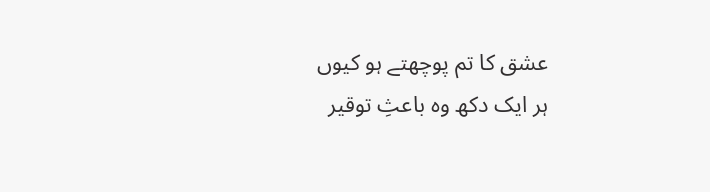عشق کا تم پوچھتے ہو کیوں
ہر ایک دکھ وہ باعثِ توقیر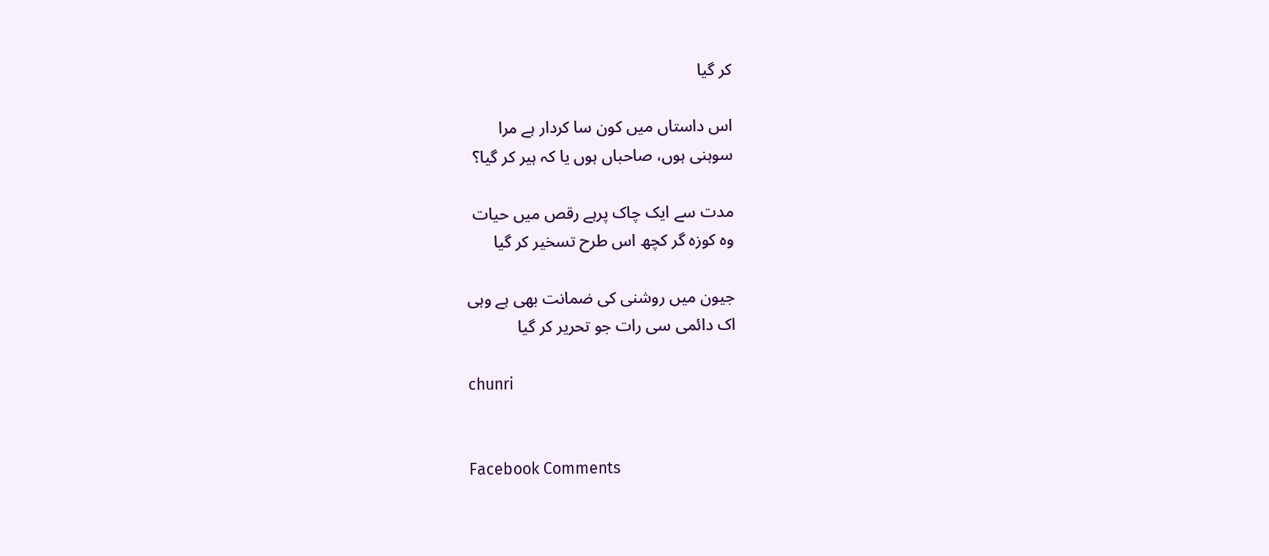کر گیا

اس داستاں میں کون سا کردار ہے مرا
سوہنی ہوں، صاحباں ہوں یا کہ ہیر کر گیا؟

مدت سے ایک چاک پرہے رقص میں حیات
وہ کوزہ گر کچھ اس طرح تسخیر کر گیا

جیون میں روشنی کی ضمانت بھی ہے وہی
اک دائمی سی رات جو تحریر کر گیا

chunri


Facebook Comments